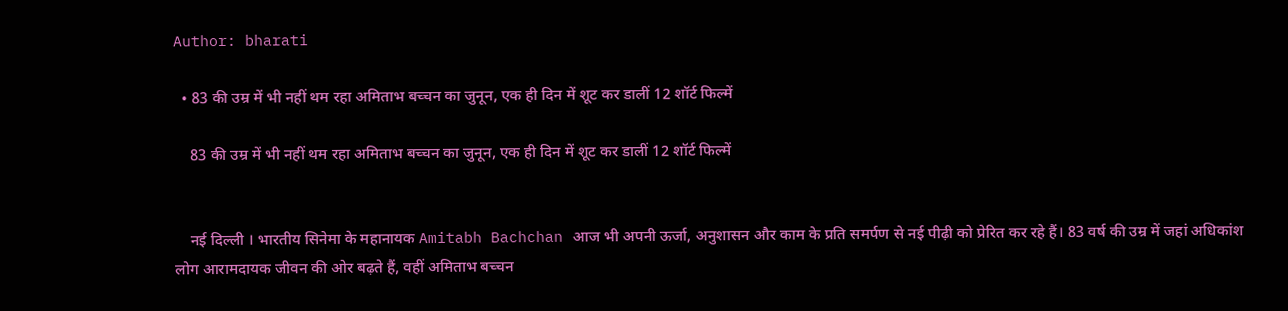Author: bharati

  • 83 की उम्र में भी नहीं थम रहा अमिताभ बच्चन का जुनून, एक ही दिन में शूट कर डालीं 12 शॉर्ट फिल्में

    83 की उम्र में भी नहीं थम रहा अमिताभ बच्चन का जुनून, एक ही दिन में शूट कर डालीं 12 शॉर्ट फिल्में


    नई दिल्ली । भारतीय सिनेमा के महानायक Amitabh Bachchan आज भी अपनी ऊर्जा, अनुशासन और काम के प्रति समर्पण से नई पीढ़ी को प्रेरित कर रहे हैं। 83 वर्ष की उम्र में जहां अधिकांश लोग आरामदायक जीवन की ओर बढ़ते हैं, वहीं अमिताभ बच्चन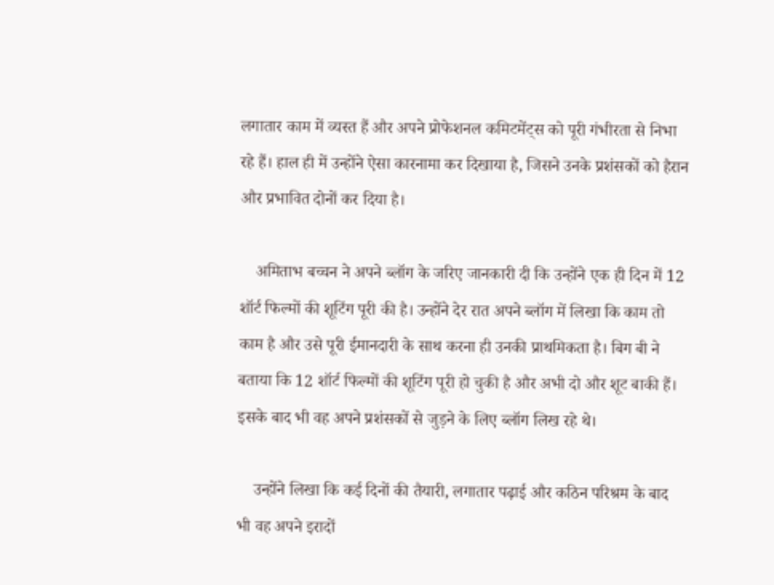लगातार काम में व्यस्त हैं और अपने प्रोफेशनल कमिटमेंट्स को पूरी गंभीरता से निभा रहे हैं। हाल ही में उन्होंने ऐसा कारनामा कर दिखाया है, जिसने उनके प्रशंसकों को हैरान और प्रभावित दोनों कर दिया है।

    अमिताभ बच्चन ने अपने ब्लॉग के जरिए जानकारी दी कि उन्होंने एक ही दिन में 12 शॉर्ट फिल्मों की शूटिंग पूरी की है। उन्होंने देर रात अपने ब्लॉग में लिखा कि काम तो काम है और उसे पूरी ईमानदारी के साथ करना ही उनकी प्राथमिकता है। बिग बी ने बताया कि 12 शॉर्ट फिल्मों की शूटिंग पूरी हो चुकी है और अभी दो और शूट बाकी हैं। इसके बाद भी वह अपने प्रशंसकों से जुड़ने के लिए ब्लॉग लिख रहे थे।

    उन्होंने लिखा कि कई दिनों की तैयारी, लगातार पढ़ाई और कठिन परिश्रम के बाद भी वह अपने इरादों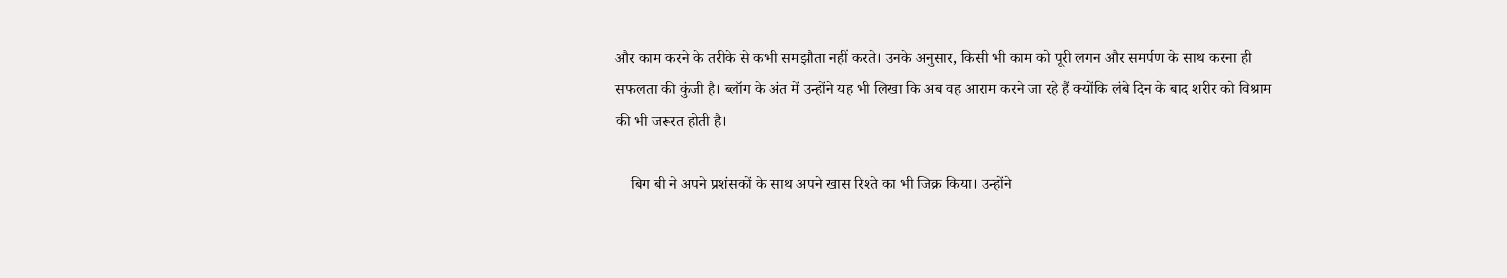और काम करने के तरीके से कभी समझौता नहीं करते। उनके अनुसार, किसी भी काम को पूरी लगन और समर्पण के साथ करना ही सफलता की कुंजी है। ब्लॉग के अंत में उन्होंने यह भी लिखा कि अब वह आराम करने जा रहे हैं क्योंकि लंबे दिन के बाद शरीर को विश्राम की भी जरूरत होती है।

    बिग बी ने अपने प्रशंसकों के साथ अपने खास रिश्ते का भी जिक्र किया। उन्होंने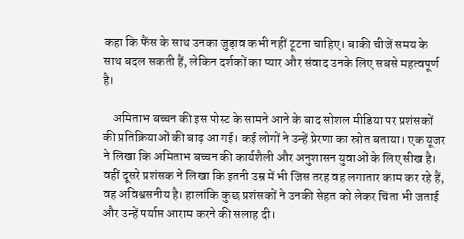कहा कि फैंस के साथ उनका जुड़ाव कभी नहीं टूटना चाहिए। बाकी चीजें समय के साथ बदल सकती हैं, लेकिन दर्शकों का प्यार और संवाद उनके लिए सबसे महत्वपूर्ण है।

    अमिताभ बच्चन की इस पोस्ट के सामने आने के बाद सोशल मीडिया पर प्रशंसकों की प्रतिक्रियाओं की बाढ़ आ गई। कई लोगों ने उन्हें प्रेरणा का स्रोत बताया। एक यूजर ने लिखा कि अमिताभ बच्चन की कार्यशैली और अनुशासन युवाओं के लिए सीख है। वहीं दूसरे प्रशंसक ने लिखा कि इतनी उम्र में भी जिस तरह वह लगातार काम कर रहे हैं, वह अविश्वसनीय है। हालांकि कुछ प्रशंसकों ने उनकी सेहत को लेकर चिंता भी जताई और उन्हें पर्याप्त आराम करने की सलाह दी।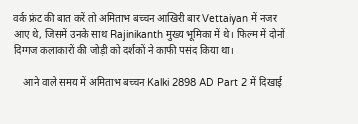वर्क फ्रंट की बात करें तो अमिताभ बच्चन आखिरी बार Vettaiyan में नजर आए थे, जिसमें उनके साथ Rajinikanth मुख्य भूमिका में थे। फिल्म में दोनों दिग्गज कलाकारों की जोड़ी को दर्शकों ने काफी पसंद किया था।

    आने वाले समय में अमिताभ बच्चन Kalki 2898 AD Part 2 में दिखाई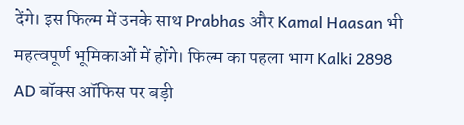देंगे। इस फिल्म में उनके साथ Prabhas और Kamal Haasan भी महत्वपूर्ण भूमिकाओं में होंगे। फिल्म का पहला भाग Kalki 2898 AD बॉक्स ऑफिस पर बड़ी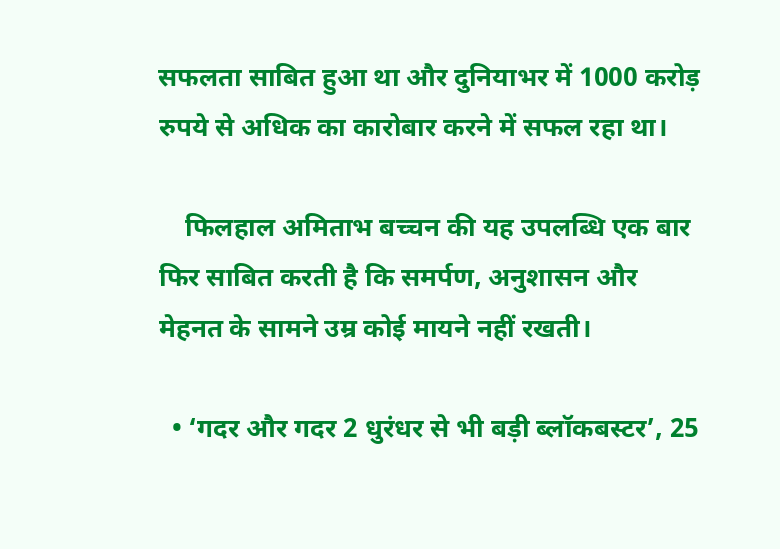सफलता साबित हुआ था और दुनियाभर में 1000 करोड़ रुपये से अधिक का कारोबार करने में सफल रहा था।

    फिलहाल अमिताभ बच्चन की यह उपलब्धि एक बार फिर साबित करती है कि समर्पण, अनुशासन और मेहनत के सामने उम्र कोई मायने नहीं रखती।

  • ‘गदर और गदर 2 धुरंधर से भी बड़ी ब्लॉकबस्टर’, 25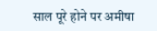साल पूरे होने पर अमीषा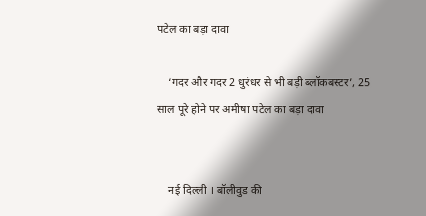पटेल का बड़ा दावा

    ‘गदर और गदर 2 धुरंधर से भी बड़ी ब्लॉकबस्टर’, 25 साल पूरे होने पर अमीषा पटेल का बड़ा दावा


    नई दिल्ली । बॉलीवुड की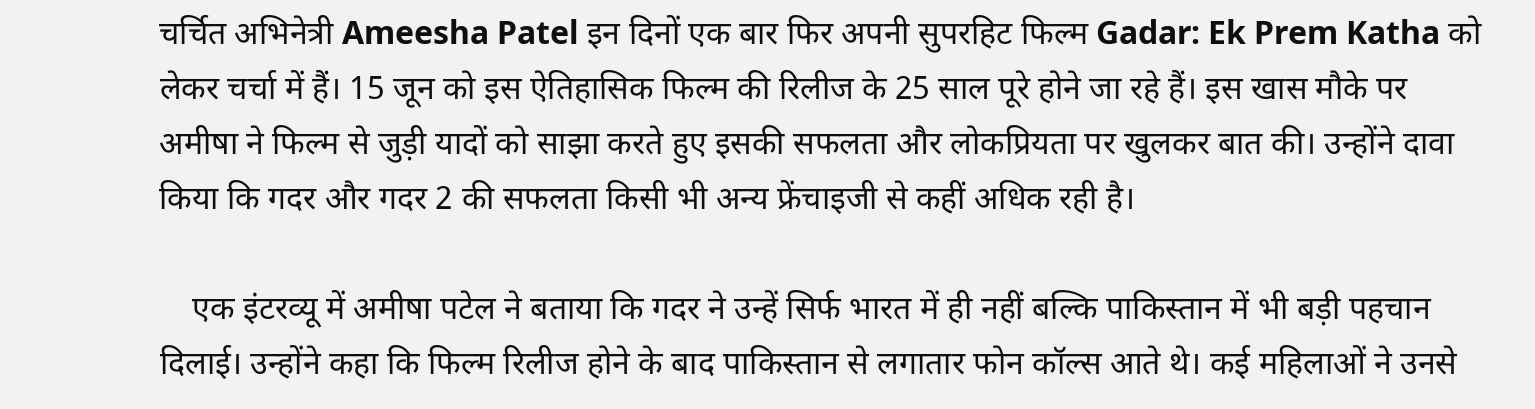चर्चित अभिनेत्री Ameesha Patel इन दिनों एक बार फिर अपनी सुपरहिट फिल्म Gadar: Ek Prem Katha को लेकर चर्चा में हैं। 15 जून को इस ऐतिहासिक फिल्म की रिलीज के 25 साल पूरे होने जा रहे हैं। इस खास मौके पर अमीषा ने फिल्म से जुड़ी यादों को साझा करते हुए इसकी सफलता और लोकप्रियता पर खुलकर बात की। उन्होंने दावा किया कि गदर और गदर 2 की सफलता किसी भी अन्य फ्रेंचाइजी से कहीं अधिक रही है।

    एक इंटरव्यू में अमीषा पटेल ने बताया कि गदर ने उन्हें सिर्फ भारत में ही नहीं बल्कि पाकिस्तान में भी बड़ी पहचान दिलाई। उन्होंने कहा कि फिल्म रिलीज होने के बाद पाकिस्तान से लगातार फोन कॉल्स आते थे। कई महिलाओं ने उनसे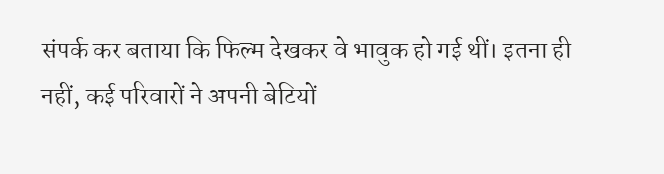संपर्क कर बताया कि फिल्म देखकर वे भावुक हो गई थीं। इतना ही नहीं, कई परिवारों ने अपनी बेटियों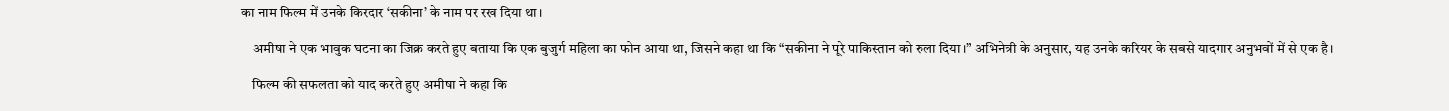का नाम फिल्म में उनके किरदार ‘सकीना’ के नाम पर रख दिया था।

    अमीषा ने एक भावुक घटना का जिक्र करते हुए बताया कि एक बुजुर्ग महिला का फोन आया था, जिसने कहा था कि “सकीना ने पूरे पाकिस्तान को रुला दिया।” अभिनेत्री के अनुसार, यह उनके करियर के सबसे यादगार अनुभवों में से एक है।

    फिल्म की सफलता को याद करते हुए अमीषा ने कहा कि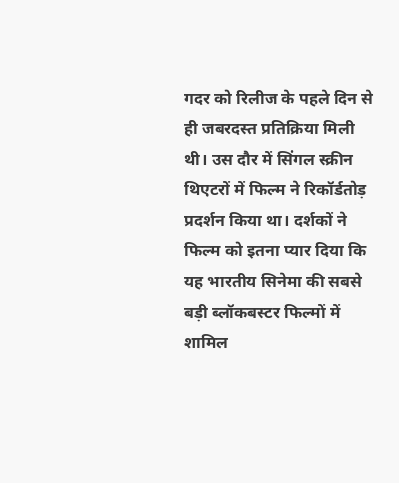गदर को रिलीज के पहले दिन से ही जबरदस्त प्रतिक्रिया मिली थी। उस दौर में सिंगल स्क्रीन थिएटरों में फिल्म ने रिकॉर्डतोड़ प्रदर्शन किया था। दर्शकों ने फिल्म को इतना प्यार दिया कि यह भारतीय सिनेमा की सबसे बड़ी ब्लॉकबस्टर फिल्मों में शामिल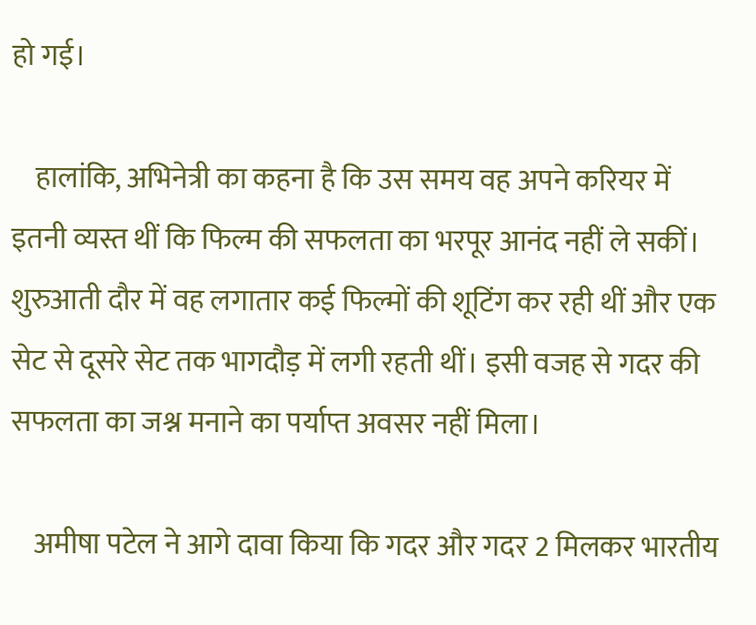हो गई।

    हालांकि, अभिनेत्री का कहना है कि उस समय वह अपने करियर में इतनी व्यस्त थीं कि फिल्म की सफलता का भरपूर आनंद नहीं ले सकीं। शुरुआती दौर में वह लगातार कई फिल्मों की शूटिंग कर रही थीं और एक सेट से दूसरे सेट तक भागदौड़ में लगी रहती थीं। इसी वजह से गदर की सफलता का जश्न मनाने का पर्याप्त अवसर नहीं मिला।

    अमीषा पटेल ने आगे दावा किया कि गदर और गदर 2 मिलकर भारतीय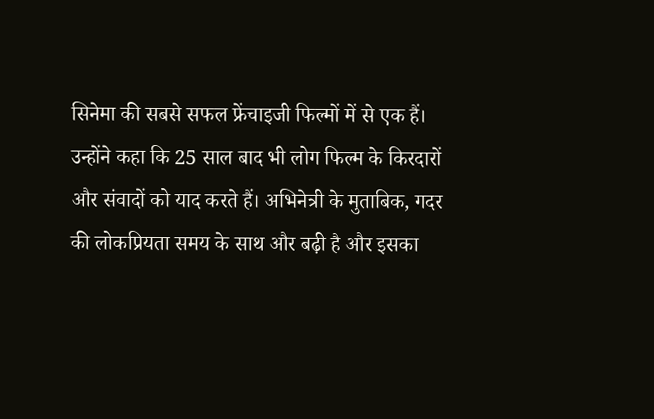सिनेमा की सबसे सफल फ्रेंचाइजी फिल्मों में से एक हैं। उन्होंने कहा कि 25 साल बाद भी लोग फिल्म के किरदारों और संवादों को याद करते हैं। अभिनेत्री के मुताबिक, गदर की लोकप्रियता समय के साथ और बढ़ी है और इसका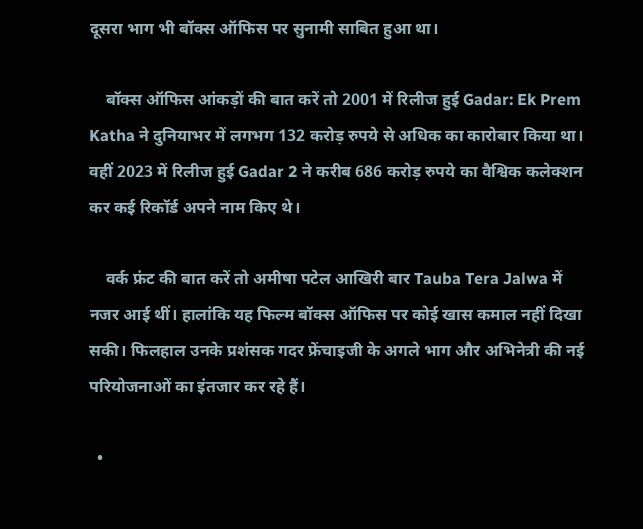दूसरा भाग भी बॉक्स ऑफिस पर सुनामी साबित हुआ था।

    बॉक्स ऑफिस आंकड़ों की बात करें तो 2001 में रिलीज हुई Gadar: Ek Prem Katha ने दुनियाभर में लगभग 132 करोड़ रुपये से अधिक का कारोबार किया था। वहीं 2023 में रिलीज हुई Gadar 2 ने करीब 686 करोड़ रुपये का वैश्विक कलेक्शन कर कई रिकॉर्ड अपने नाम किए थे।

    वर्क फ्रंट की बात करें तो अमीषा पटेल आखिरी बार Tauba Tera Jalwa में नजर आई थीं। हालांकि यह फिल्म बॉक्स ऑफिस पर कोई खास कमाल नहीं दिखा सकी। फिलहाल उनके प्रशंसक गदर फ्रेंचाइजी के अगले भाग और अभिनेत्री की नई परियोजनाओं का इंतजार कर रहे हैं।

  •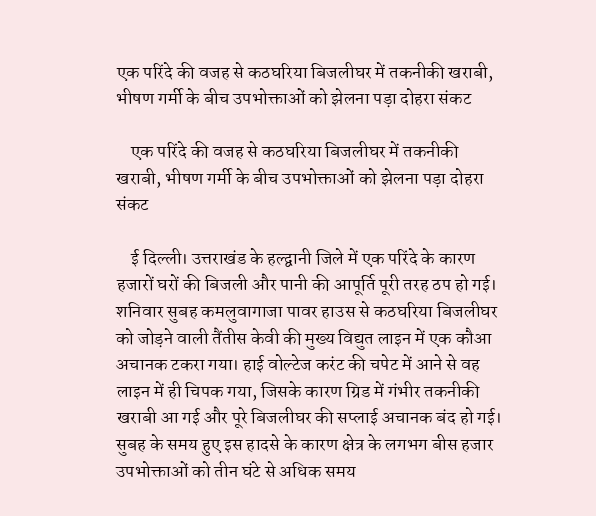एक परिंदे की वजह से कठघरिया बिजलीघर में तकनीकी खराबी, भीषण गर्मी के बीच उपभोक्ताओं को झेलना पड़ा दोहरा संकट

    एक परिंदे की वजह से कठघरिया बिजलीघर में तकनीकी खराबी, भीषण गर्मी के बीच उपभोक्ताओं को झेलना पड़ा दोहरा संकट

    ई दिल्ली। उत्तराखंड के हल्द्वानी जिले में एक परिंदे के कारण हजारों घरों की बिजली और पानी की आपूर्ति पूरी तरह ठप हो गई। शनिवार सुबह कमलुवागाजा पावर हाउस से कठघरिया बिजलीघर को जोड़ने वाली तैंतीस केवी की मुख्य विद्युत लाइन में एक कौआ अचानक टकरा गया। हाई वोल्टेज करंट की चपेट में आने से वह लाइन में ही चिपक गया, जिसके कारण ग्रिड में गंभीर तकनीकी खराबी आ गई और पूरे बिजलीघर की सप्लाई अचानक बंद हो गई। सुबह के समय हुए इस हादसे के कारण क्षेत्र के लगभग बीस हजार उपभोक्ताओं को तीन घंटे से अधिक समय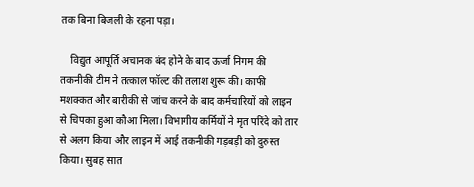तक बिना बिजली के रहना पड़ा।

    विद्युत आपूर्ति अचानक बंद होने के बाद ऊर्जा निगम की तकनीकी टीम ने तत्काल फॉल्ट की तलाश शुरू की। काफी मशक्कत और बारीकी से जांच करने के बाद कर्मचारियों को लाइन से चिपका हुआ कौआ मिला। विभागीय कर्मियों ने मृत परिंदे को तार से अलग किया और लाइन में आई तकनीकी गड़बड़ी को दुरुस्त किया। सुबह सात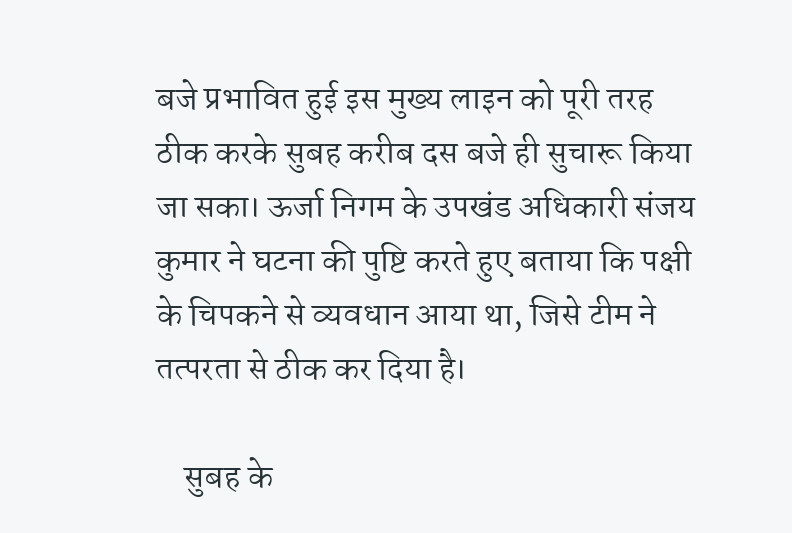बजे प्रभावित हुई इस मुख्य लाइन को पूरी तरह ठीक करके सुबह करीब दस बजे ही सुचारू किया जा सका। ऊर्जा निगम के उपखंड अधिकारी संजय कुमार ने घटना की पुष्टि करते हुए बताया कि पक्षी के चिपकने से व्यवधान आया था, जिसे टीम ने तत्परता से ठीक कर दिया है।

    सुबह के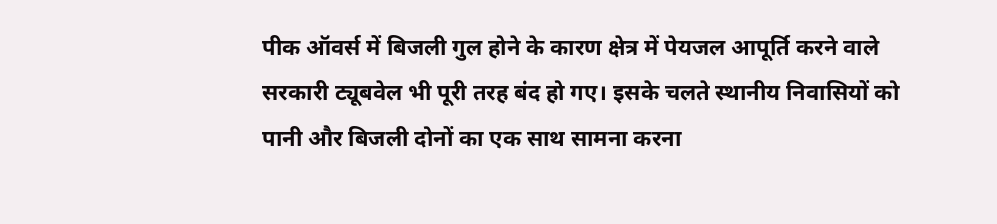पीक ऑवर्स में बिजली गुल होने के कारण क्षेत्र में पेयजल आपूर्ति करने वाले सरकारी ट्यूबवेल भी पूरी तरह बंद हो गए। इसके चलते स्थानीय निवासियों को पानी और बिजली दोनों का एक साथ सामना करना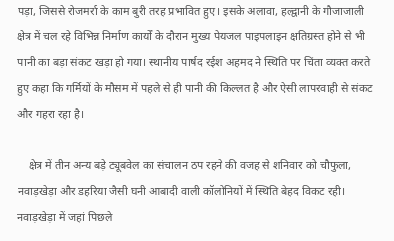पड़ा, जिससे रोजमर्रा के काम बुरी तरह प्रभावित हुए। इसके अलावा, हल्द्वानी के गौजाजाली क्षेत्र में चल रहे विभिन्न निर्माण कार्यों के दौरान मुख्य पेयजल पाइपलाइन क्षतिग्रस्त होने से भी पानी का बड़ा संकट खड़ा हो गया। स्थानीय पार्षद रईश अहमद ने स्थिति पर चिंता व्यक्त करते हुए कहा कि गर्मियों के मौसम में पहले से ही पानी की किल्लत है और ऐसी लापरवाही से संकट और गहरा रहा है।

    क्षेत्र में तीन अन्य बड़े ट्यूबवेल का संचालन ठप रहने की वजह से शनिवार को चौफुला, नवाड़खेड़ा और डहरिया जैसी घनी आबादी वाली कॉलोनियों में स्थिति बेहद विकट रही। नवाड़खेड़ा में जहां पिछले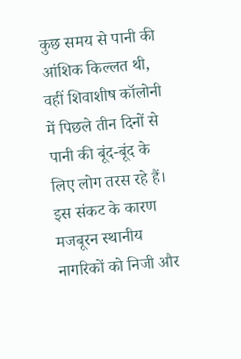कुछ समय से पानी की आंशिक किल्लत थी, वहीं शिवाशीष कॉलोनी में पिछले तीन दिनों से पानी की बूंद-बूंद के लिए लोग तरस रहे हैं। इस संकट के कारण मजबूरन स्थानीय नागरिकों को निजी और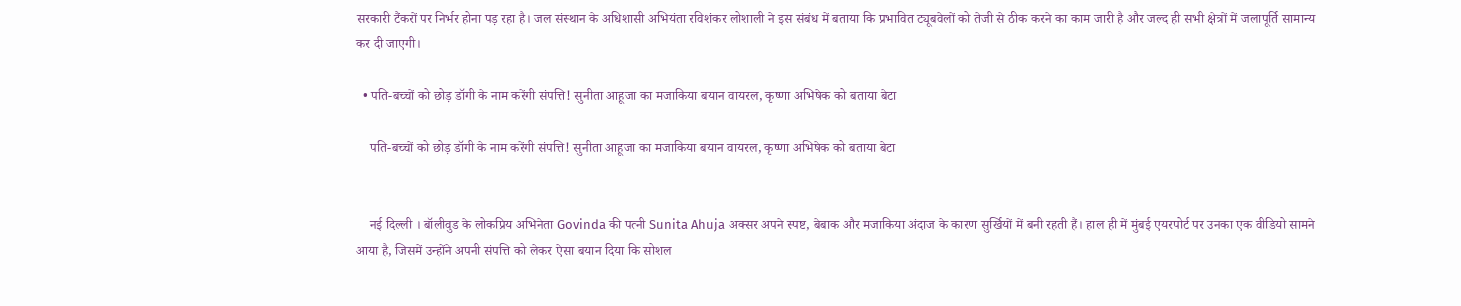सरकारी टैंकरों पर निर्भर होना पड़ रहा है। जल संस्थान के अधिशासी अभियंता रविशंकर लोशाली ने इस संबंध में बताया कि प्रभावित ट्यूबवेलों को तेजी से ठीक करने का काम जारी है और जल्द ही सभी क्षेत्रों में जलापूर्ति सामान्य कर दी जाएगी।

  • पति-बच्चों को छोड़ डॉगी के नाम करेंगी संपत्ति! सुनीता आहूजा का मजाकिया बयान वायरल, कृष्णा अभिषेक को बताया बेटा

    पति-बच्चों को छोड़ डॉगी के नाम करेंगी संपत्ति! सुनीता आहूजा का मजाकिया बयान वायरल, कृष्णा अभिषेक को बताया बेटा


    नई दिल्ली । बॉलीवुड के लोकप्रिय अभिनेता Govinda की पत्नी Sunita Ahuja अक्सर अपने स्पष्ट, बेबाक और मजाकिया अंदाज के कारण सुर्खियों में बनी रहती हैं। हाल ही में मुंबई एयरपोर्ट पर उनका एक वीडियो सामने आया है, जिसमें उन्होंने अपनी संपत्ति को लेकर ऐसा बयान दिया कि सोशल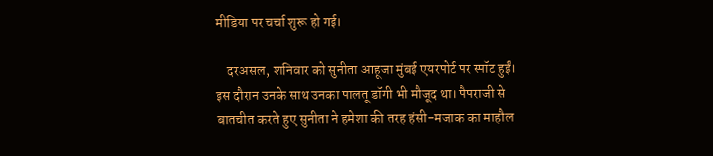मीडिया पर चर्चा शुरू हो गई।

    दरअसल, शनिवार को सुनीता आहूजा मुंबई एयरपोर्ट पर स्पॉट हुईं। इस दौरान उनके साथ उनका पालतू डॉगी भी मौजूद था। पैपराजी से बातचीत करते हुए सुनीता ने हमेशा की तरह हंसी-मजाक का माहौल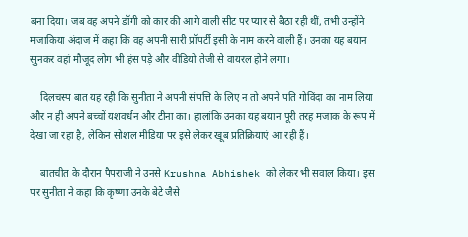बना दिया। जब वह अपने डॉगी को कार की आगे वाली सीट पर प्यार से बैठा रही थीं, तभी उन्होंने मजाकिया अंदाज में कहा कि वह अपनी सारी प्रॉपर्टी इसी के नाम करने वाली हैं। उनका यह बयान सुनकर वहां मौजूद लोग भी हंस पड़े और वीडियो तेजी से वायरल होने लगा।

    दिलचस्प बात यह रही कि सुनीता ने अपनी संपत्ति के लिए न तो अपने पति गोविंदा का नाम लिया और न ही अपने बच्चों यशवर्धन और टीना का। हालांकि उनका यह बयान पूरी तरह मजाक के रूप में देखा जा रहा है, लेकिन सोशल मीडिया पर इसे लेकर खूब प्रतिक्रियाएं आ रही हैं।

    बातचीत के दौरान पैपराजी ने उनसे Krushna Abhishek को लेकर भी सवाल किया। इस पर सुनीता ने कहा कि कृष्णा उनके बेटे जैसे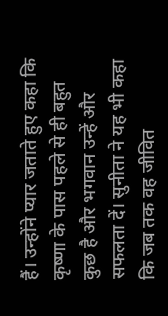हैं। उन्होंने प्यार जताते हुए कहा कि कृष्णा के पास पहले से ही बहुत कुछ है और भगवान उन्हें और सफलता दें। सुनीता ने यह भी कहा कि जब तक वह जीवित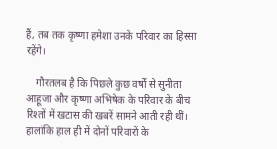हैं, तब तक कृष्णा हमेशा उनके परिवार का हिस्सा रहेंगे।

    गौरतलब है कि पिछले कुछ वर्षों से सुनीता आहूजा और कृष्णा अभिषेक के परिवार के बीच रिश्तों में खटास की खबरें सामने आती रही थीं। हालांकि हाल ही में दोनों परिवारों के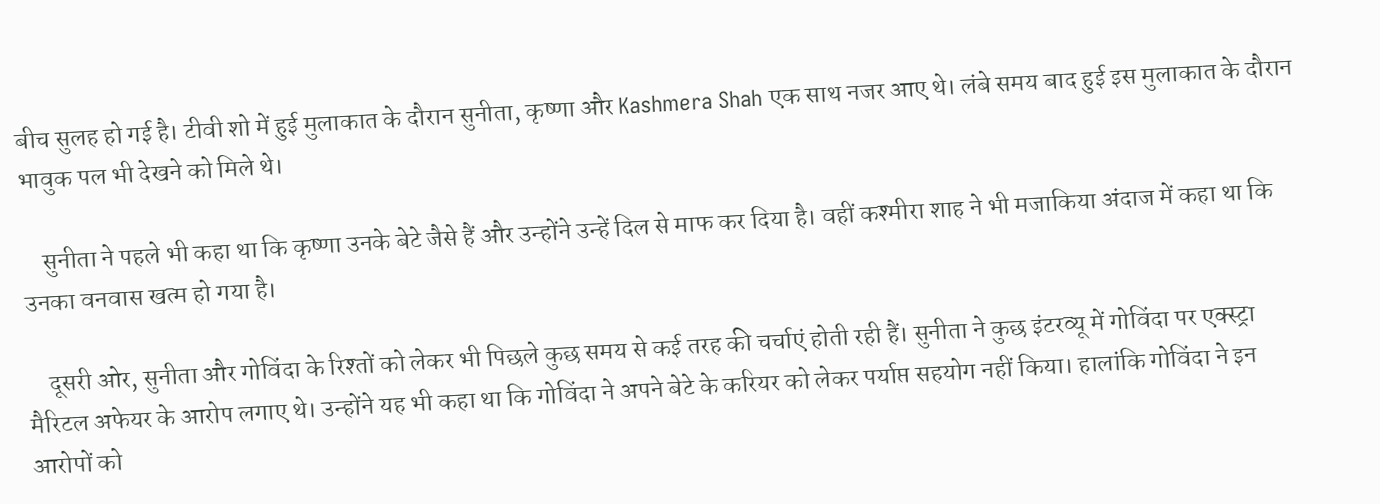बीच सुलह हो गई है। टीवी शो में हुई मुलाकात के दौरान सुनीता, कृष्णा और Kashmera Shah एक साथ नजर आए थे। लंबे समय बाद हुई इस मुलाकात के दौरान भावुक पल भी देखने को मिले थे।

    सुनीता ने पहले भी कहा था कि कृष्णा उनके बेटे जैसे हैं और उन्होंने उन्हें दिल से माफ कर दिया है। वहीं कश्मीरा शाह ने भी मजाकिया अंदाज में कहा था कि उनका वनवास खत्म हो गया है।

    दूसरी ओर, सुनीता और गोविंदा के रिश्तों को लेकर भी पिछले कुछ समय से कई तरह की चर्चाएं होती रही हैं। सुनीता ने कुछ इंटरव्यू में गोविंदा पर एक्स्ट्रा मैरिटल अफेयर के आरोप लगाए थे। उन्होंने यह भी कहा था कि गोविंदा ने अपने बेटे के करियर को लेकर पर्याप्त सहयोग नहीं किया। हालांकि गोविंदा ने इन आरोपों को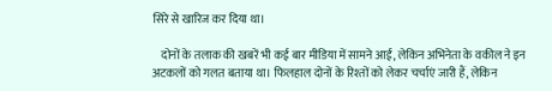सिरे से खारिज कर दिया था।

    दोनों के तलाक की खबरें भी कई बार मीडिया में सामने आईं, लेकिन अभिनेता के वकील ने इन अटकलों को गलत बताया था। फिलहाल दोनों के रिश्तों को लेकर चर्चाएं जारी हैं, लेकिन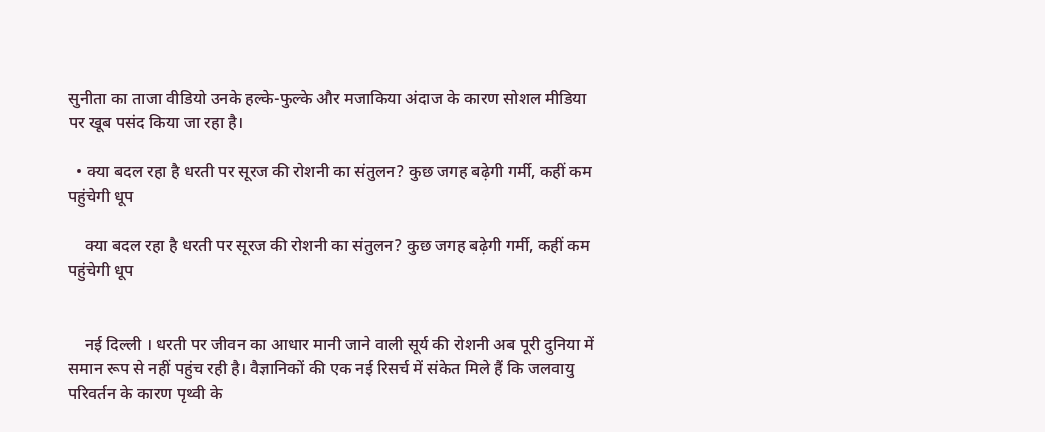सुनीता का ताजा वीडियो उनके हल्के-फुल्के और मजाकिया अंदाज के कारण सोशल मीडिया पर खूब पसंद किया जा रहा है।

  • क्या बदल रहा है धरती पर सूरज की रोशनी का संतुलन? कुछ जगह बढ़ेगी गर्मी, कहीं कम पहुंचेगी धूप

    क्या बदल रहा है धरती पर सूरज की रोशनी का संतुलन? कुछ जगह बढ़ेगी गर्मी, कहीं कम पहुंचेगी धूप


    नई दिल्ली । धरती पर जीवन का आधार मानी जाने वाली सूर्य की रोशनी अब पूरी दुनिया में समान रूप से नहीं पहुंच रही है। वैज्ञानिकों की एक नई रिसर्च में संकेत मिले हैं कि जलवायु परिवर्तन के कारण पृथ्वी के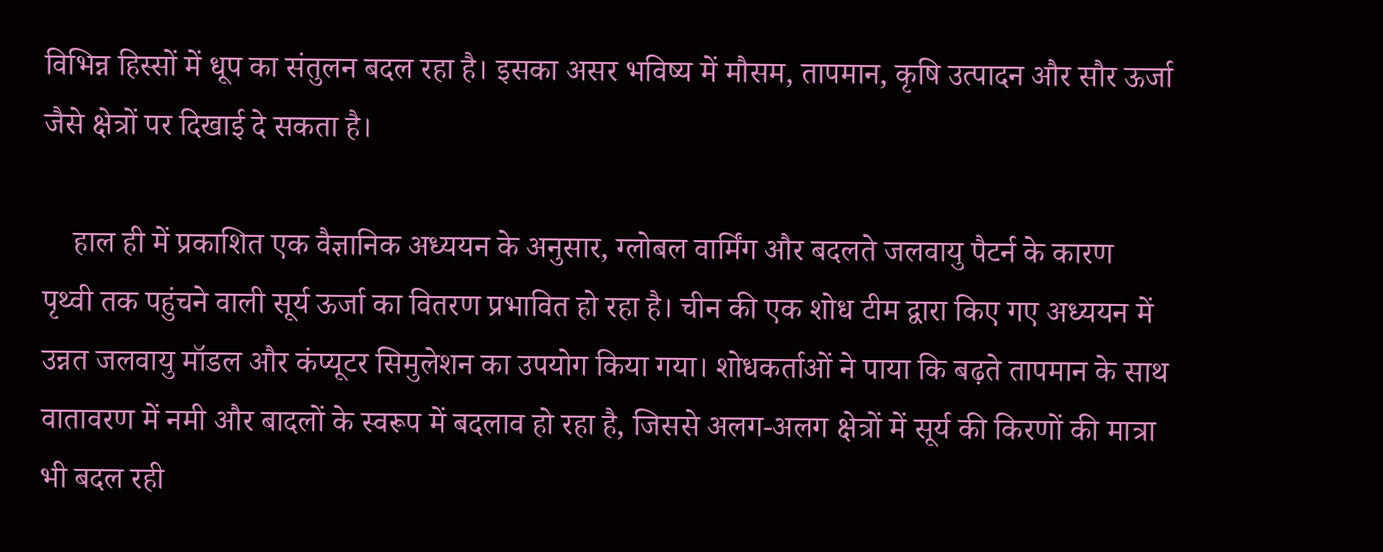विभिन्न हिस्सों में धूप का संतुलन बदल रहा है। इसका असर भविष्य में मौसम, तापमान, कृषि उत्पादन और सौर ऊर्जा जैसे क्षेत्रों पर दिखाई दे सकता है।

    हाल ही में प्रकाशित एक वैज्ञानिक अध्ययन के अनुसार, ग्लोबल वार्मिंग और बदलते जलवायु पैटर्न के कारण पृथ्वी तक पहुंचने वाली सूर्य ऊर्जा का वितरण प्रभावित हो रहा है। चीन की एक शोध टीम द्वारा किए गए अध्ययन में उन्नत जलवायु मॉडल और कंप्यूटर सिमुलेशन का उपयोग किया गया। शोधकर्ताओं ने पाया कि बढ़ते तापमान के साथ वातावरण में नमी और बादलों के स्वरूप में बदलाव हो रहा है, जिससे अलग-अलग क्षेत्रों में सूर्य की किरणों की मात्रा भी बदल रही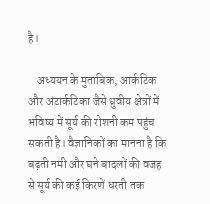है।

    अध्ययन के मुताबिक, आर्कटिक और अंटार्कटिका जैसे ध्रुवीय क्षेत्रों में भविष्य में सूर्य की रोशनी कम पहुंच सकती है। वैज्ञानिकों का मानना है कि बढ़ती नमी और घने बादलों की वजह से सूर्य की कई किरणें धरती तक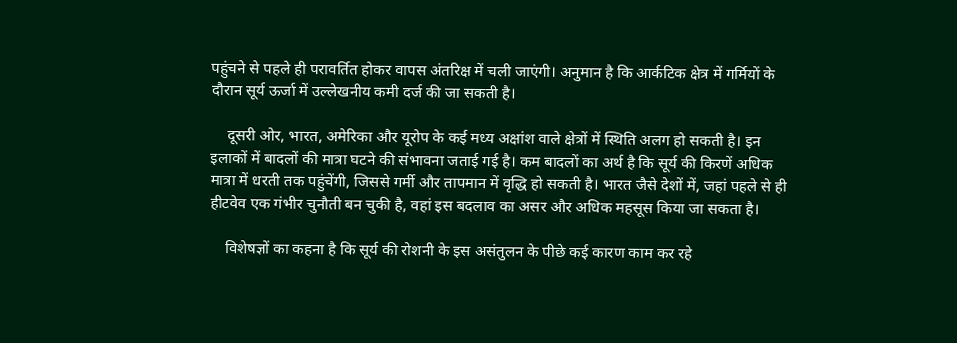पहुंचने से पहले ही परावर्तित होकर वापस अंतरिक्ष में चली जाएंगी। अनुमान है कि आर्कटिक क्षेत्र में गर्मियों के दौरान सूर्य ऊर्जा में उल्लेखनीय कमी दर्ज की जा सकती है।

    दूसरी ओर, भारत, अमेरिका और यूरोप के कई मध्य अक्षांश वाले क्षेत्रों में स्थिति अलग हो सकती है। इन इलाकों में बादलों की मात्रा घटने की संभावना जताई गई है। कम बादलों का अर्थ है कि सूर्य की किरणें अधिक मात्रा में धरती तक पहुंचेंगी, जिससे गर्मी और तापमान में वृद्धि हो सकती है। भारत जैसे देशों में, जहां पहले से ही हीटवेव एक गंभीर चुनौती बन चुकी है, वहां इस बदलाव का असर और अधिक महसूस किया जा सकता है।

    विशेषज्ञों का कहना है कि सूर्य की रोशनी के इस असंतुलन के पीछे कई कारण काम कर रहे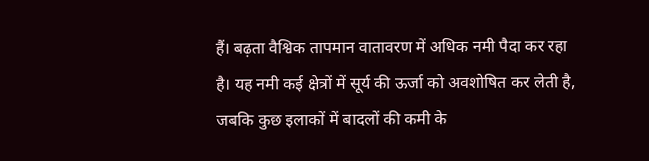हैं। बढ़ता वैश्विक तापमान वातावरण में अधिक नमी पैदा कर रहा है। यह नमी कई क्षेत्रों में सूर्य की ऊर्जा को अवशोषित कर लेती है, जबकि कुछ इलाकों में बादलों की कमी के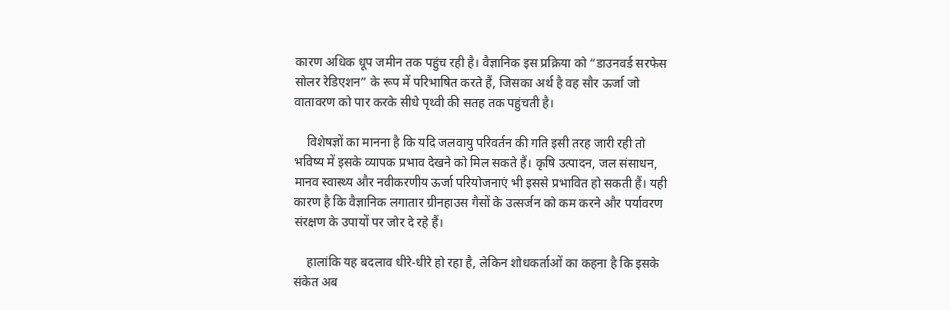कारण अधिक धूप जमीन तक पहुंच रही है। वैज्ञानिक इस प्रक्रिया को “डाउनवर्ड सरफेस सोलर रेडिएशन” के रूप में परिभाषित करते हैं, जिसका अर्थ है वह सौर ऊर्जा जो वातावरण को पार करके सीधे पृथ्वी की सतह तक पहुंचती है।

    विशेषज्ञों का मानना है कि यदि जलवायु परिवर्तन की गति इसी तरह जारी रही तो भविष्य में इसके व्यापक प्रभाव देखने को मिल सकते हैं। कृषि उत्पादन, जल संसाधन, मानव स्वास्थ्य और नवीकरणीय ऊर्जा परियोजनाएं भी इससे प्रभावित हो सकती हैं। यही कारण है कि वैज्ञानिक लगातार ग्रीनहाउस गैसों के उत्सर्जन को कम करने और पर्यावरण संरक्षण के उपायों पर जोर दे रहे हैं।

    हालांकि यह बदलाव धीरे-धीरे हो रहा है, लेकिन शोधकर्ताओं का कहना है कि इसके संकेत अब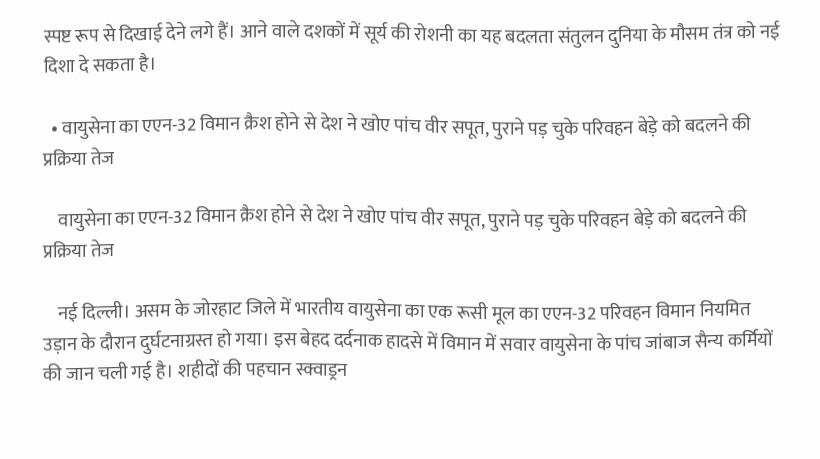स्पष्ट रूप से दिखाई देने लगे हैं। आने वाले दशकों में सूर्य की रोशनी का यह बदलता संतुलन दुनिया के मौसम तंत्र को नई दिशा दे सकता है।

  • वायुसेना का एएन-32 विमान क्रैश होने से देश ने खोए पांच वीर सपूत, पुराने पड़ चुके परिवहन बेड़े को बदलने की प्रक्रिया तेज

    वायुसेना का एएन-32 विमान क्रैश होने से देश ने खोए पांच वीर सपूत, पुराने पड़ चुके परिवहन बेड़े को बदलने की प्रक्रिया तेज

    नई दिल्ली। असम के जोरहाट जिले में भारतीय वायुसेना का एक रूसी मूल का एएन-32 परिवहन विमान नियमित उड़ान के दौरान दुर्घटनाग्रस्त हो गया। इस बेहद दर्दनाक हादसे में विमान में सवार वायुसेना के पांच जांबाज सैन्य कर्मियों की जान चली गई है। शहीदों की पहचान स्क्वाड्रन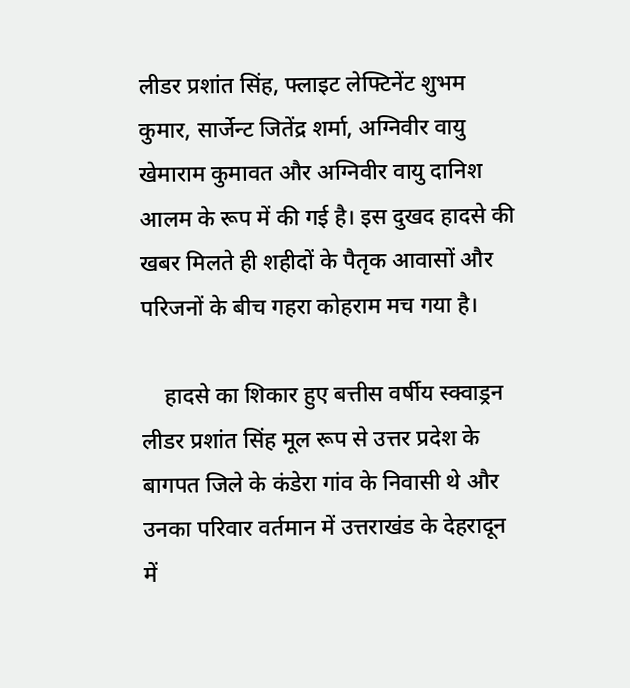लीडर प्रशांत सिंह, फ्लाइट लेफ्टिनेंट शुभम कुमार, सार्जेन्ट जितेंद्र शर्मा, अग्निवीर वायु खेमाराम कुमावत और अग्निवीर वायु दानिश आलम के रूप में की गई है। इस दुखद हादसे की खबर मिलते ही शहीदों के पैतृक आवासों और परिजनों के बीच गहरा कोहराम मच गया है।

    हादसे का शिकार हुए बत्तीस वर्षीय स्क्वाड्रन लीडर प्रशांत सिंह मूल रूप से उत्तर प्रदेश के बागपत जिले के कंडेरा गांव के निवासी थे और उनका परिवार वर्तमान में उत्तराखंड के देहरादून में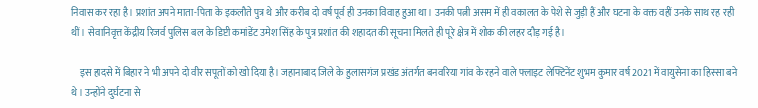निवास कर रहा है। प्रशांत अपने माता-पिता के इकलौते पुत्र थे और करीब दो वर्ष पूर्व ही उनका विवाह हुआ था। उनकी पत्नी असम में ही वकालत के पेशे से जुड़ी हैं और घटना के वक्त वहीं उनके साथ रह रही थीं। सेवानिवृत्त केंद्रीय रिजर्व पुलिस बल के डिप्टी कमांडेंट उमेश सिंह के पुत्र प्रशांत की शहादत की सूचना मिलते ही पूरे क्षेत्र में शोक की लहर दौड़ गई है।

    इस हादसे में बिहार ने भी अपने दो वीर सपूतों को खो दिया है। जहानाबाद जिले के हुलासगंज प्रखंड अंतर्गत बनवरिया गांव के रहने वाले फ्लाइट लेफ्टिनेंट शुभम कुमार वर्ष 2021 में वायुसेना का हिस्सा बने थे। उन्होंने दुर्घटना से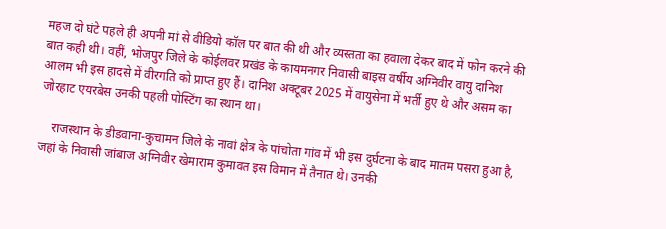महज दो घंटे पहले ही अपनी मां से वीडियो कॉल पर बात की थी और व्यस्तता का हवाला देकर बाद में फोन करने की बात कही थी। वहीं, भोजपुर जिले के कोईलवर प्रखंड के कायमनगर निवासी बाइस वर्षीय अग्निवीर वायु दानिश आलम भी इस हादसे में वीरगति को प्राप्त हुए हैं। दानिश अक्टूबर 2025 में वायुसेना में भर्ती हुए थे और असम का जोरहाट एयरबेस उनकी पहली पोस्टिंग का स्थान था।

    राजस्थान के डीडवाना-कुचामन जिले के नावां क्षेत्र के पांचोता गांव में भी इस दुर्घटना के बाद मातम पसरा हुआ है, जहां के निवासी जांबाज अग्निवीर खेमाराम कुमावत इस विमान में तैनात थे। उनकी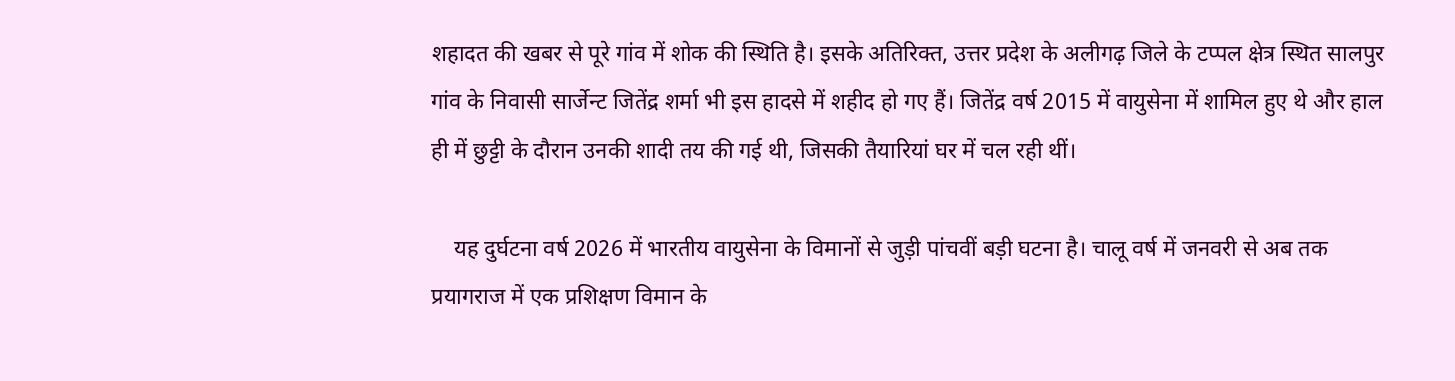शहादत की खबर से पूरे गांव में शोक की स्थिति है। इसके अतिरिक्त, उत्तर प्रदेश के अलीगढ़ जिले के टप्पल क्षेत्र स्थित सालपुर गांव के निवासी सार्जेन्ट जितेंद्र शर्मा भी इस हादसे में शहीद हो गए हैं। जितेंद्र वर्ष 2015 में वायुसेना में शामिल हुए थे और हाल ही में छुट्टी के दौरान उनकी शादी तय की गई थी, जिसकी तैयारियां घर में चल रही थीं।

    यह दुर्घटना वर्ष 2026 में भारतीय वायुसेना के विमानों से जुड़ी पांचवीं बड़ी घटना है। चालू वर्ष में जनवरी से अब तक प्रयागराज में एक प्रशिक्षण विमान के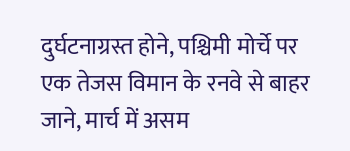दुर्घटनाग्रस्त होने, पश्चिमी मोर्चे पर एक तेजस विमान के रनवे से बाहर जाने, मार्च में असम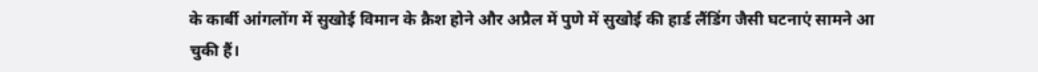के कार्बी आंगलोंग में सुखोई विमान के क्रैश होने और अप्रैल में पुणे में सुखोई की हार्ड लैंडिंग जैसी घटनाएं सामने आ चुकी हैं।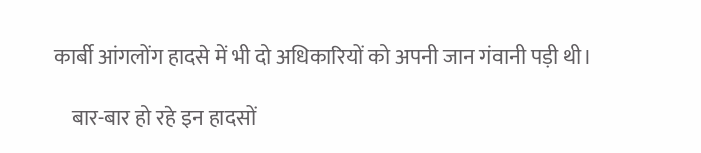कार्बी आंगलोंग हादसे में भी दो अधिकारियों को अपनी जान गंवानी पड़ी थी।

    बार-बार हो रहे इन हादसों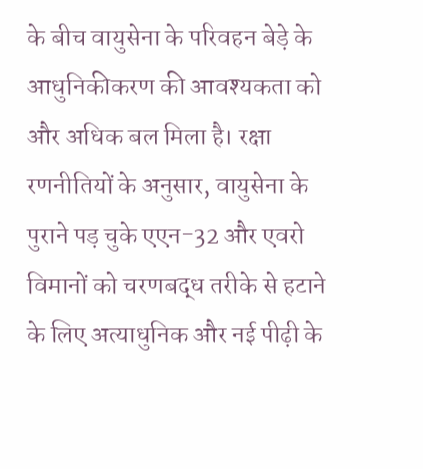के बीच वायुसेना के परिवहन बेड़े के आधुनिकीकरण की आवश्यकता को और अधिक बल मिला है। रक्षा रणनीतियों के अनुसार, वायुसेना के पुराने पड़ चुके एएन-32 और एवरो विमानों को चरणबद्ध तरीके से हटाने के लिए अत्याधुनिक और नई पीढ़ी के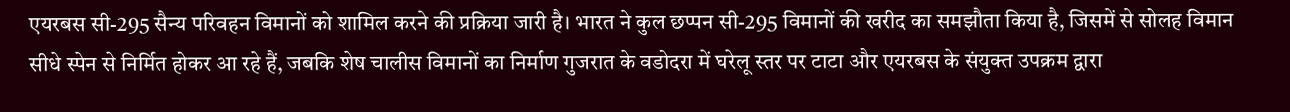एयरबस सी-295 सैन्य परिवहन विमानों को शामिल करने की प्रक्रिया जारी है। भारत ने कुल छप्पन सी-295 विमानों की खरीद का समझौता किया है, जिसमें से सोलह विमान सीधे स्पेन से निर्मित होकर आ रहे हैं, जबकि शेष चालीस विमानों का निर्माण गुजरात के वडोदरा में घरेलू स्तर पर टाटा और एयरबस के संयुक्त उपक्रम द्वारा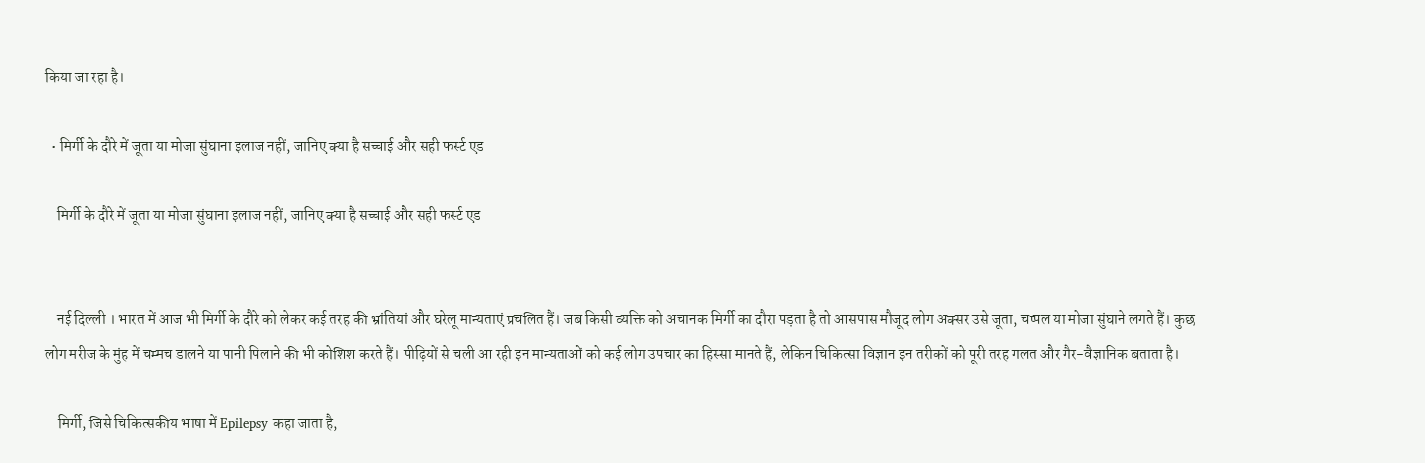किया जा रहा है।

  • मिर्गी के दौरे में जूता या मोजा सुंघाना इलाज नहीं, जानिए क्या है सच्चाई और सही फर्स्ट एड

    मिर्गी के दौरे में जूता या मोजा सुंघाना इलाज नहीं, जानिए क्या है सच्चाई और सही फर्स्ट एड


    नई दिल्ली । भारत में आज भी मिर्गी के दौरे को लेकर कई तरह की भ्रांतियां और घरेलू मान्यताएं प्रचलित हैं। जब किसी व्यक्ति को अचानक मिर्गी का दौरा पड़ता है तो आसपास मौजूद लोग अक्सर उसे जूता, चप्पल या मोजा सुंघाने लगते हैं। कुछ लोग मरीज के मुंह में चम्मच डालने या पानी पिलाने की भी कोशिश करते हैं। पीढ़ियों से चली आ रही इन मान्यताओं को कई लोग उपचार का हिस्सा मानते हैं, लेकिन चिकित्सा विज्ञान इन तरीकों को पूरी तरह गलत और गैर-वैज्ञानिक बताता है।

    मिर्गी, जिसे चिकित्सकीय भाषा में Epilepsy कहा जाता है,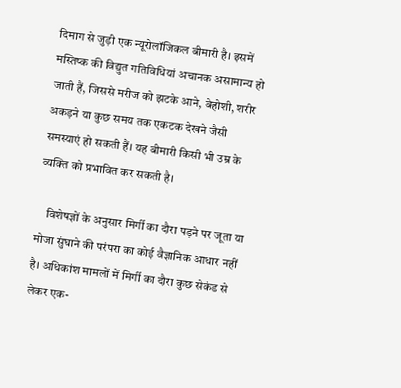दिमाग से जुड़ी एक न्यूरोलॉजिकल बीमारी है। इसमें मस्तिष्क की विद्युत गतिविधियां अचानक असामान्य हो जाती हैं, जिससे मरीज को झटके आने, बेहोशी, शरीर अकड़ने या कुछ समय तक एकटक देखने जैसी समस्याएं हो सकती हैं। यह बीमारी किसी भी उम्र के व्यक्ति को प्रभावित कर सकती है।

    विशेषज्ञों के अनुसार मिर्गी का दौरा पड़ने पर जूता या मोजा सुंघाने की परंपरा का कोई वैज्ञानिक आधार नहीं है। अधिकांश मामलों में मिर्गी का दौरा कुछ सेकंड से लेकर एक-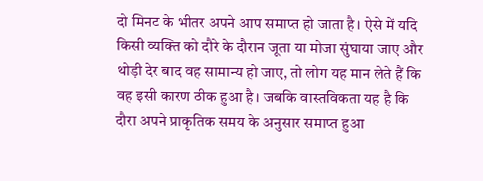दो मिनट के भीतर अपने आप समाप्त हो जाता है। ऐसे में यदि किसी व्यक्ति को दौरे के दौरान जूता या मोजा सुंघाया जाए और थोड़ी देर बाद वह सामान्य हो जाए, तो लोग यह मान लेते हैं कि वह इसी कारण ठीक हुआ है। जबकि वास्तविकता यह है कि दौरा अपने प्राकृतिक समय के अनुसार समाप्त हुआ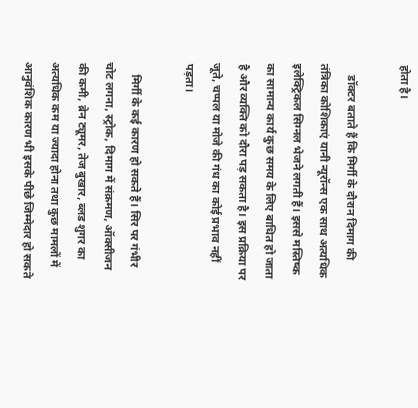होता है।

    डॉक्टर बताते हैं कि मिर्गी के दौरान दिमाग की तंत्रिका कोशिकाएं यानी न्यूरॉन्स एक साथ अत्यधिक इलेक्ट्रिकल सिग्नल भेजने लगती हैं। इससे मस्तिष्क का सामान्य कार्य कुछ समय के लिए बाधित हो जाता है और व्यक्ति को दौरा पड़ सकता है। इस प्रक्रिया पर जूते, चप्पल या मोजे की गंध का कोई प्रभाव नहीं पड़ता।

    मिर्गी के कई कारण हो सकते हैं। सिर पर गंभीर चोट लगना, स्ट्रोक, दिमाग में संक्रमण, ऑक्सीजन की कमी, ब्रेन ट्यूमर, तेज बुखार, ब्लड शुगर का अत्यधिक कम या ज्यादा होना तथा कुछ मामलों में आनुवंशिक कारण भी इसके पीछे जिम्मेदार हो सकते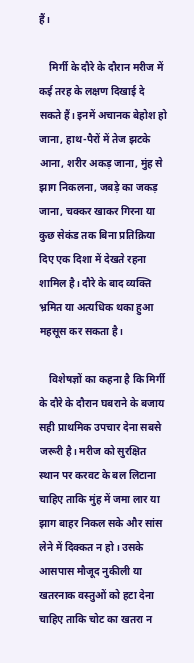हैं।

    मिर्गी के दौरे के दौरान मरीज में कई तरह के लक्षण दिखाई दे सकते हैं। इनमें अचानक बेहोश हो जाना, हाथ-पैरों में तेज झटके आना, शरीर अकड़ जाना, मुंह से झाग निकलना, जबड़े का जकड़ जाना, चक्कर खाकर गिरना या कुछ सेकंड तक बिना प्रतिक्रिया दिए एक दिशा में देखते रहना शामिल है। दौरे के बाद व्यक्ति भ्रमित या अत्यधिक थका हुआ महसूस कर सकता है।

    विशेषज्ञों का कहना है कि मिर्गी के दौरे के दौरान घबराने के बजाय सही प्राथमिक उपचार देना सबसे जरूरी है। मरीज को सुरक्षित स्थान पर करवट के बल लिटाना चाहिए ताकि मुंह में जमा लार या झाग बाहर निकल सके और सांस लेने में दिक्कत न हो। उसके आसपास मौजूद नुकीली या खतरनाक वस्तुओं को हटा देना चाहिए ताकि चोट का खतरा न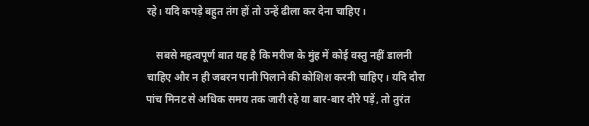रहे। यदि कपड़े बहुत तंग हों तो उन्हें ढीला कर देना चाहिए।

    सबसे महत्वपूर्ण बात यह है कि मरीज के मुंह में कोई वस्तु नहीं डालनी चाहिए और न ही जबरन पानी पिलाने की कोशिश करनी चाहिए। यदि दौरा पांच मिनट से अधिक समय तक जारी रहे या बार-बार दौरे पड़ें, तो तुरंत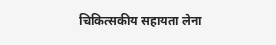चिकित्सकीय सहायता लेना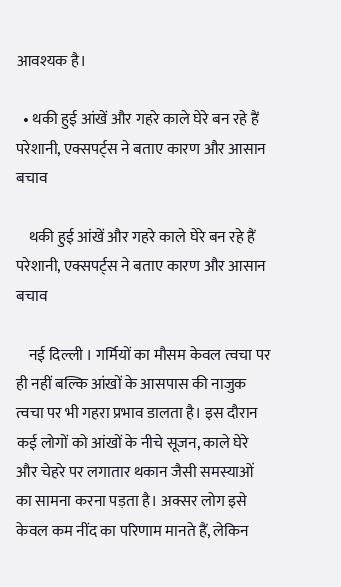आवश्यक है।

  • थकी हुई आंखें और गहरे काले घेरे बन रहे हैं परेशानी, एक्सपर्ट्स ने बताए कारण और आसान बचाव

    थकी हुई आंखें और गहरे काले घेरे बन रहे हैं परेशानी, एक्सपर्ट्स ने बताए कारण और आसान बचाव

    नई दिल्ली । गर्मियों का मौसम केवल त्वचा पर ही नहीं बल्कि आंखों के आसपास की नाजुक त्वचा पर भी गहरा प्रभाव डालता है। इस दौरान कई लोगों को आंखों के नीचे सूजन, काले घेरे और चेहरे पर लगातार थकान जैसी समस्याओं का सामना करना पड़ता है। अक्सर लोग इसे केवल कम नींद का परिणाम मानते हैं, लेकिन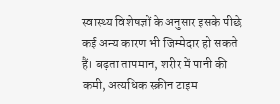स्वास्थ्य विशेषज्ञों के अनुसार इसके पीछे कई अन्य कारण भी जिम्मेदार हो सकते हैं। बढ़ता तापमान, शरीर में पानी की कमी, अत्यधिक स्क्रीन टाइम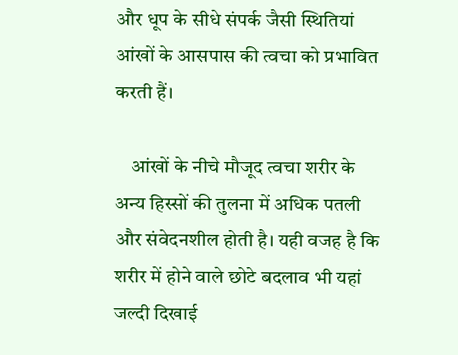और धूप के सीधे संपर्क जैसी स्थितियां आंखों के आसपास की त्वचा को प्रभावित करती हैं।

    आंखों के नीचे मौजूद त्वचा शरीर के अन्य हिस्सों की तुलना में अधिक पतली और संवेदनशील होती है। यही वजह है कि शरीर में होने वाले छोटे बदलाव भी यहां जल्दी दिखाई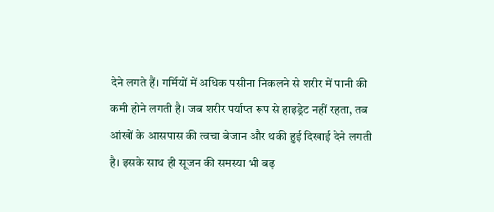देने लगते हैं। गर्मियों में अधिक पसीना निकलने से शरीर में पानी की कमी होने लगती है। जब शरीर पर्याप्त रूप से हाइड्रेट नहीं रहता, तब आंखों के आसपास की त्वचा बेजान और थकी हुई दिखाई देने लगती है। इसके साथ ही सूजन की समस्या भी बढ़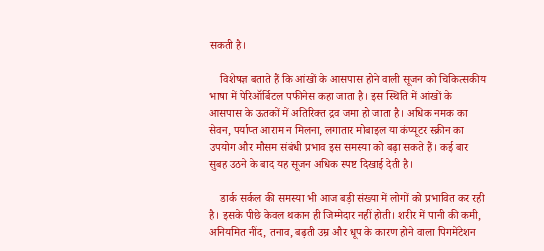सकती है।

    विशेषज्ञ बताते हैं कि आंखों के आसपास होने वाली सूजन को चिकित्सकीय भाषा में पेरिऑर्बिटल पफीनेस कहा जाता है। इस स्थिति में आंखों के आसपास के ऊतकों में अतिरिक्त द्रव जमा हो जाता है। अधिक नमक का सेवन, पर्याप्त आराम न मिलना, लगातार मोबाइल या कंप्यूटर स्क्रीन का उपयोग और मौसम संबंधी प्रभाव इस समस्या को बढ़ा सकते हैं। कई बार सुबह उठने के बाद यह सूजन अधिक स्पष्ट दिखाई देती है।

    डार्क सर्कल की समस्या भी आज बड़ी संख्या में लोगों को प्रभावित कर रही है। इसके पीछे केवल थकान ही जिम्मेदार नहीं होती। शरीर में पानी की कमी, अनियमित नींद, तनाव, बढ़ती उम्र और धूप के कारण होने वाला पिगमेंटेशन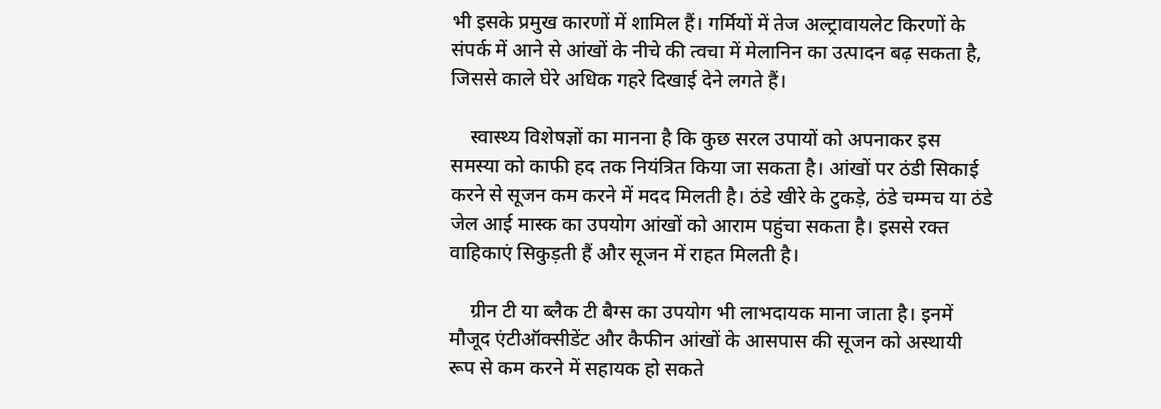भी इसके प्रमुख कारणों में शामिल हैं। गर्मियों में तेज अल्ट्रावायलेट किरणों के संपर्क में आने से आंखों के नीचे की त्वचा में मेलानिन का उत्पादन बढ़ सकता है, जिससे काले घेरे अधिक गहरे दिखाई देने लगते हैं।

    स्वास्थ्य विशेषज्ञों का मानना है कि कुछ सरल उपायों को अपनाकर इस समस्या को काफी हद तक नियंत्रित किया जा सकता है। आंखों पर ठंडी सिकाई करने से सूजन कम करने में मदद मिलती है। ठंडे खीरे के टुकड़े, ठंडे चम्मच या ठंडे जेल आई मास्क का उपयोग आंखों को आराम पहुंचा सकता है। इससे रक्त वाहिकाएं सिकुड़ती हैं और सूजन में राहत मिलती है।

    ग्रीन टी या ब्लैक टी बैग्स का उपयोग भी लाभदायक माना जाता है। इनमें मौजूद एंटीऑक्सीडेंट और कैफीन आंखों के आसपास की सूजन को अस्थायी रूप से कम करने में सहायक हो सकते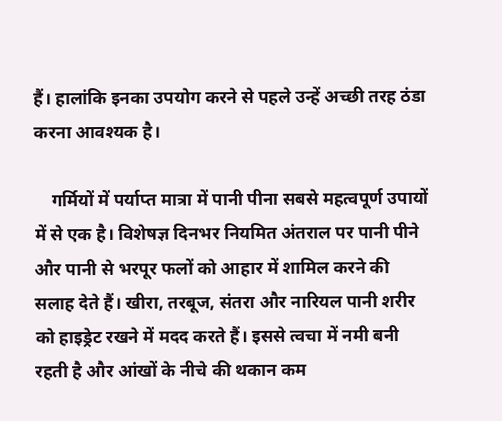हैं। हालांकि इनका उपयोग करने से पहले उन्हें अच्छी तरह ठंडा करना आवश्यक है।

    गर्मियों में पर्याप्त मात्रा में पानी पीना सबसे महत्वपूर्ण उपायों में से एक है। विशेषज्ञ दिनभर नियमित अंतराल पर पानी पीने और पानी से भरपूर फलों को आहार में शामिल करने की सलाह देते हैं। खीरा, तरबूज, संतरा और नारियल पानी शरीर को हाइड्रेट रखने में मदद करते हैं। इससे त्वचा में नमी बनी रहती है और आंखों के नीचे की थकान कम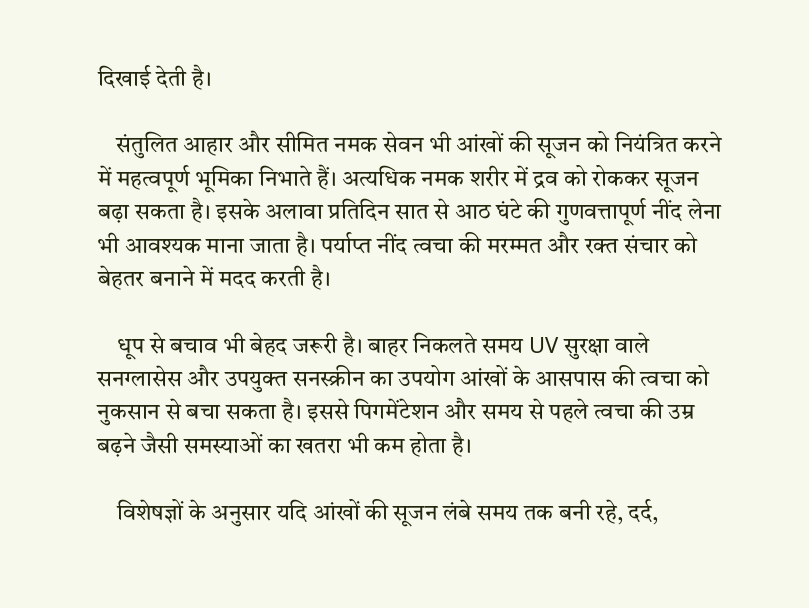दिखाई देती है।

    संतुलित आहार और सीमित नमक सेवन भी आंखों की सूजन को नियंत्रित करने में महत्वपूर्ण भूमिका निभाते हैं। अत्यधिक नमक शरीर में द्रव को रोककर सूजन बढ़ा सकता है। इसके अलावा प्रतिदिन सात से आठ घंटे की गुणवत्तापूर्ण नींद लेना भी आवश्यक माना जाता है। पर्याप्त नींद त्वचा की मरम्मत और रक्त संचार को बेहतर बनाने में मदद करती है।

    धूप से बचाव भी बेहद जरूरी है। बाहर निकलते समय UV सुरक्षा वाले सनग्लासेस और उपयुक्त सनस्क्रीन का उपयोग आंखों के आसपास की त्वचा को नुकसान से बचा सकता है। इससे पिगमेंटेशन और समय से पहले त्वचा की उम्र बढ़ने जैसी समस्याओं का खतरा भी कम होता है।

    विशेषज्ञों के अनुसार यदि आंखों की सूजन लंबे समय तक बनी रहे, दर्द,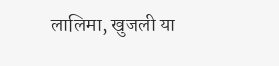लालिमा, खुजली या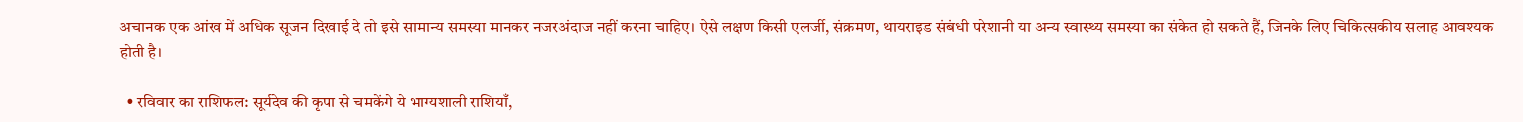अचानक एक आंख में अधिक सूजन दिखाई दे तो इसे सामान्य समस्या मानकर नजरअंदाज नहीं करना चाहिए। ऐसे लक्षण किसी एलर्जी, संक्रमण, थायराइड संबंधी परेशानी या अन्य स्वास्थ्य समस्या का संकेत हो सकते हैं, जिनके लिए चिकित्सकीय सलाह आवश्यक होती है।

  • रविवार का राशिफल: सूर्यदेव की कृपा से चमकेंगे ये भाग्यशाली राशियाँ,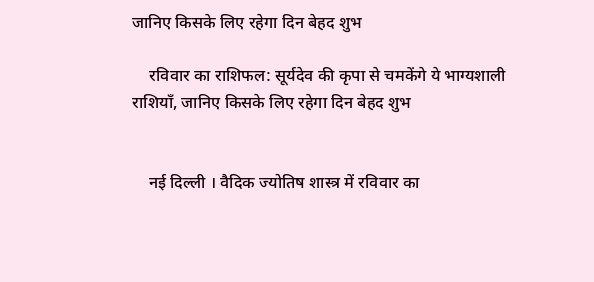जानिए किसके लिए रहेगा दिन बेहद शुभ

    रविवार का राशिफल: सूर्यदेव की कृपा से चमकेंगे ये भाग्यशाली राशियाँ, जानिए किसके लिए रहेगा दिन बेहद शुभ


    नई दिल्ली । वैदिक ज्योतिष शास्त्र में रविवार का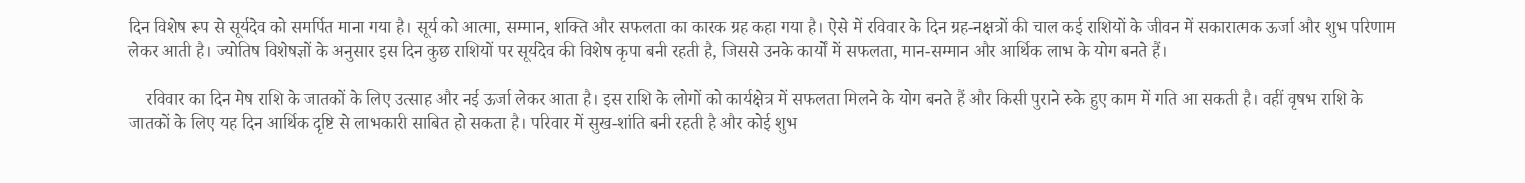दिन विशेष रूप से सूर्यदेव को समर्पित माना गया है। सूर्य को आत्मा, सम्मान, शक्ति और सफलता का कारक ग्रह कहा गया है। ऐसे में रविवार के दिन ग्रह-नक्षत्रों की चाल कई राशियों के जीवन में सकारात्मक ऊर्जा और शुभ परिणाम लेकर आती है। ज्योतिष विशेषज्ञों के अनुसार इस दिन कुछ राशियों पर सूर्यदेव की विशेष कृपा बनी रहती है, जिससे उनके कार्यों में सफलता, मान-सम्मान और आर्थिक लाभ के योग बनते हैं।

    रविवार का दिन मेष राशि के जातकों के लिए उत्साह और नई ऊर्जा लेकर आता है। इस राशि के लोगों को कार्यक्षेत्र में सफलता मिलने के योग बनते हैं और किसी पुराने रुके हुए काम में गति आ सकती है। वहीं वृषभ राशि के जातकों के लिए यह दिन आर्थिक दृष्टि से लाभकारी साबित हो सकता है। परिवार में सुख-शांति बनी रहती है और कोई शुभ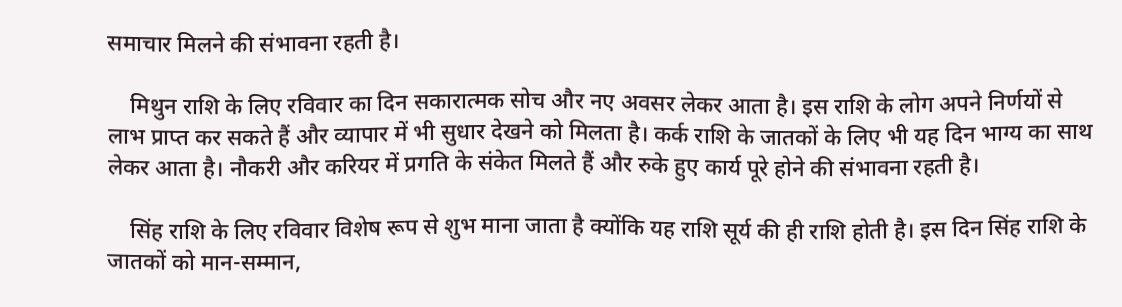समाचार मिलने की संभावना रहती है।

    मिथुन राशि के लिए रविवार का दिन सकारात्मक सोच और नए अवसर लेकर आता है। इस राशि के लोग अपने निर्णयों से लाभ प्राप्त कर सकते हैं और व्यापार में भी सुधार देखने को मिलता है। कर्क राशि के जातकों के लिए भी यह दिन भाग्य का साथ लेकर आता है। नौकरी और करियर में प्रगति के संकेत मिलते हैं और रुके हुए कार्य पूरे होने की संभावना रहती है।

    सिंह राशि के लिए रविवार विशेष रूप से शुभ माना जाता है क्योंकि यह राशि सूर्य की ही राशि होती है। इस दिन सिंह राशि के जातकों को मान-सम्मान,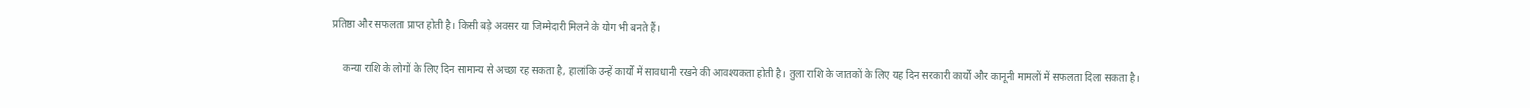प्रतिष्ठा और सफलता प्राप्त होती है। किसी बड़े अवसर या जिम्मेदारी मिलने के योग भी बनते हैं।

    कन्या राशि के लोगों के लिए दिन सामान्य से अच्छा रह सकता है, हालांकि उन्हें कार्यों में सावधानी रखने की आवश्यकता होती है। तुला राशि के जातकों के लिए यह दिन सरकारी कार्यों और कानूनी मामलों में सफलता दिला सकता है।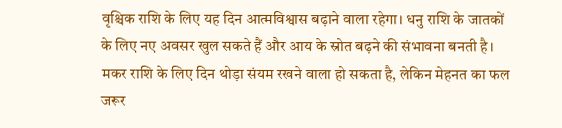वृश्चिक राशि के लिए यह दिन आत्मविश्वास बढ़ाने वाला रहेगा। धनु राशि के जातकों के लिए नए अवसर खुल सकते हैं और आय के स्रोत बढ़ने की संभावना बनती है। मकर राशि के लिए दिन थोड़ा संयम रखने वाला हो सकता है, लेकिन मेहनत का फल जरूर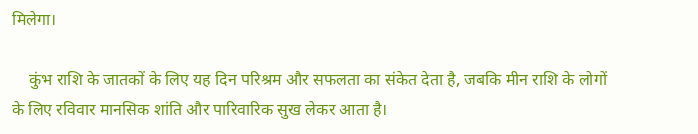मिलेगा।

    कुंभ राशि के जातकों के लिए यह दिन परिश्रम और सफलता का संकेत देता है, जबकि मीन राशि के लोगों के लिए रविवार मानसिक शांति और पारिवारिक सुख लेकर आता है।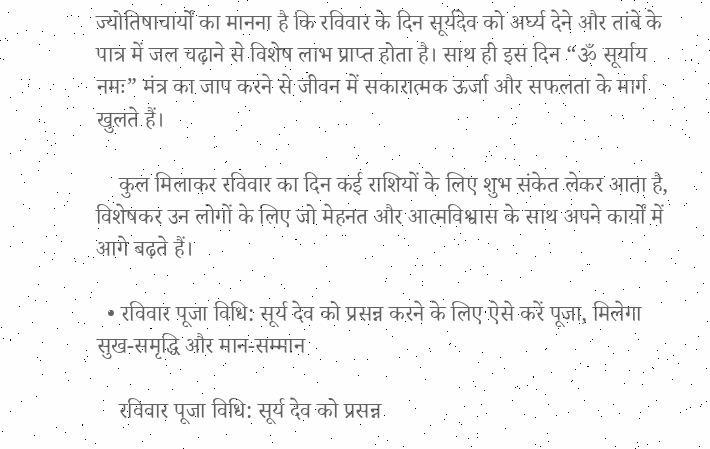ज्योतिषाचार्यों का मानना है कि रविवार के दिन सूर्यदेव को अर्घ्य देने और तांबे के पात्र में जल चढ़ाने से विशेष लाभ प्राप्त होता है। साथ ही इस दिन “ॐ सूर्याय नमः” मंत्र का जाप करने से जीवन में सकारात्मक ऊर्जा और सफलता के मार्ग खुलते हैं।

    कुल मिलाकर रविवार का दिन कई राशियों के लिए शुभ संकेत लेकर आता है, विशेषकर उन लोगों के लिए जो मेहनत और आत्मविश्वास के साथ अपने कार्यों में आगे बढ़ते हैं।

  • रविवार पूजा विधि: सूर्य देव को प्रसन्न करने के लिए ऐसे करें पूजा, मिलेगा सुख-समृद्धि और मान-सम्मान

    रविवार पूजा विधि: सूर्य देव को प्रसन्न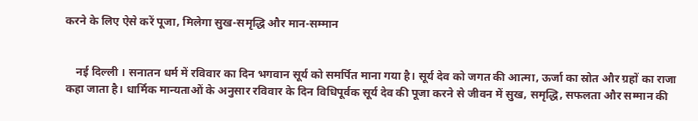करने के लिए ऐसे करें पूजा, मिलेगा सुख-समृद्धि और मान-सम्मान


    नई दिल्ली । सनातन धर्म में रविवार का दिन भगवान सूर्य को समर्पित माना गया है। सूर्य देव को जगत की आत्मा, ऊर्जा का स्रोत और ग्रहों का राजा कहा जाता है। धार्मिक मान्यताओं के अनुसार रविवार के दिन विधिपूर्वक सूर्य देव की पूजा करने से जीवन में सुख, समृद्धि, सफलता और सम्मान की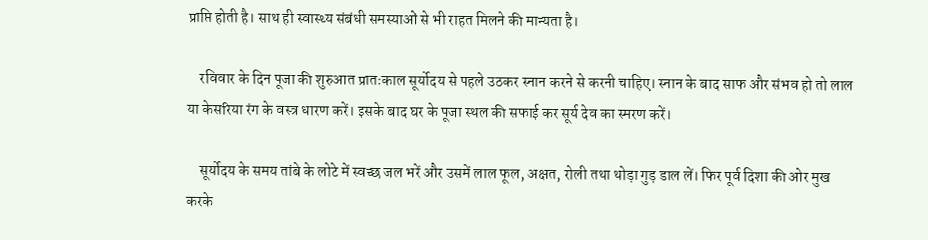प्राप्ति होती है। साथ ही स्वास्थ्य संबंधी समस्याओं से भी राहत मिलने की मान्यता है।

    रविवार के दिन पूजा की शुरुआत प्रातःकाल सूर्योदय से पहले उठकर स्नान करने से करनी चाहिए। स्नान के बाद साफ और संभव हो तो लाल या केसरिया रंग के वस्त्र धारण करें। इसके बाद घर के पूजा स्थल की सफाई कर सूर्य देव का स्मरण करें।

    सूर्योदय के समय तांबे के लोटे में स्वच्छ जल भरें और उसमें लाल फूल, अक्षत, रोली तथा थोड़ा गुड़ डाल लें। फिर पूर्व दिशा की ओर मुख करके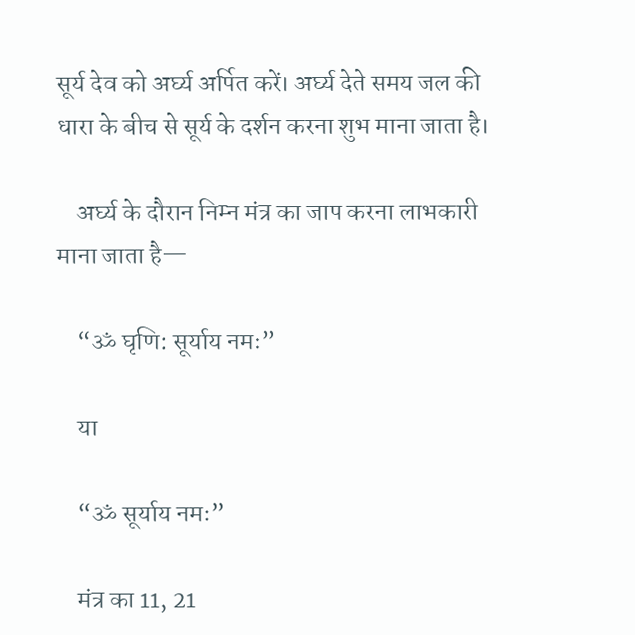सूर्य देव को अर्घ्य अर्पित करें। अर्घ्य देते समय जल की धारा के बीच से सूर्य के दर्शन करना शुभ माना जाता है।

    अर्घ्य के दौरान निम्न मंत्र का जाप करना लाभकारी माना जाता है—

    “ॐ घृणि: सूर्याय नमः”

    या

    “ॐ सूर्याय नमः”

    मंत्र का 11, 21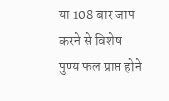या 108 बार जाप करने से विशेष पुण्य फल प्राप्त होने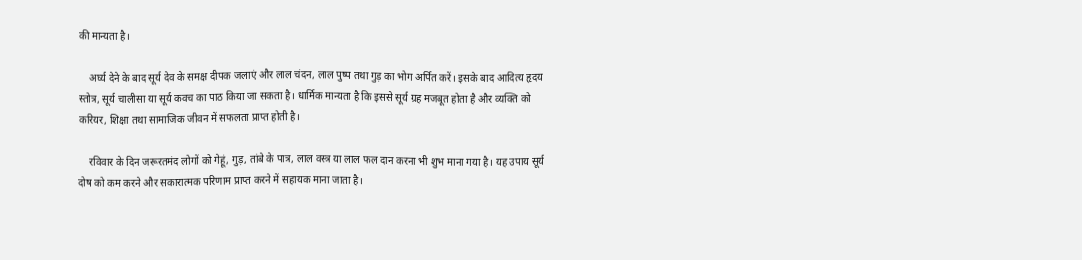की मान्यता है।

    अर्घ्य देने के बाद सूर्य देव के समक्ष दीपक जलाएं और लाल चंदन, लाल पुष्प तथा गुड़ का भोग अर्पित करें। इसके बाद आदित्य हृदय स्तोत्र, सूर्य चालीसा या सूर्य कवच का पाठ किया जा सकता है। धार्मिक मान्यता है कि इससे सूर्य ग्रह मजबूत होता है और व्यक्ति को करियर, शिक्षा तथा सामाजिक जीवन में सफलता प्राप्त होती है।

    रविवार के दिन जरूरतमंद लोगों को गेहूं, गुड़, तांबे के पात्र, लाल वस्त्र या लाल फल दान करना भी शुभ माना गया है। यह उपाय सूर्य दोष को कम करने और सकारात्मक परिणाम प्राप्त करने में सहायक माना जाता है।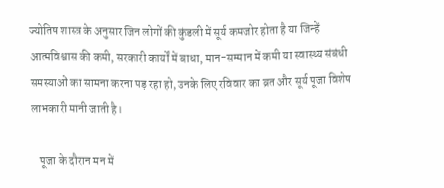ज्योतिष शास्त्र के अनुसार जिन लोगों की कुंडली में सूर्य कमजोर होता है या जिन्हें आत्मविश्वास की कमी, सरकारी कार्यों में बाधा, मान-सम्मान में कमी या स्वास्थ्य संबंधी समस्याओं का सामना करना पड़ रहा हो, उनके लिए रविवार का व्रत और सूर्य पूजा विशेष लाभकारी मानी जाती है।

    पूजा के दौरान मन में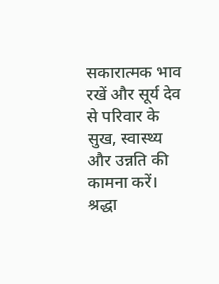सकारात्मक भाव रखें और सूर्य देव से परिवार के सुख, स्वास्थ्य और उन्नति की कामना करें। श्रद्धा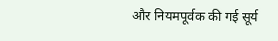और नियमपूर्वक की गई सूर्य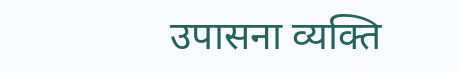उपासना व्यक्ति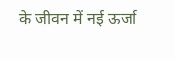के जीवन में नई ऊर्जा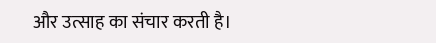और उत्साह का संचार करती है।